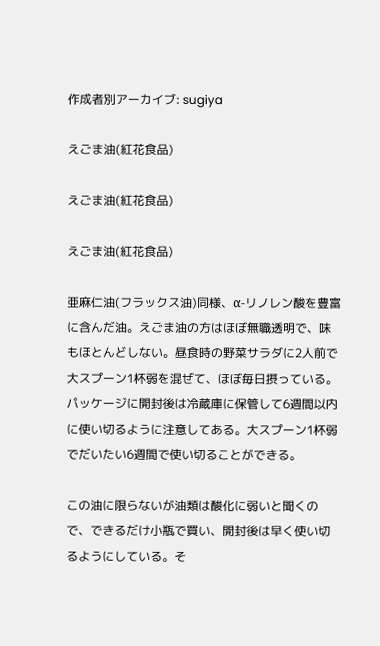作成者別アーカイブ: sugiya

えごま油(紅花食品)

えごま油(紅花食品)

えごま油(紅花食品)

亜麻仁油(フラックス油)同様、α-リノレン酸を豊富に含んだ油。えごま油の方はほぼ無職透明で、味もほとんどしない。昼食時の野菜サラダに2人前で大スプーン1杯弱を混ぜて、ほぼ毎日摂っている。パッケージに開封後は冷蔵庫に保管して6週間以内に使い切るように注意してある。大スプーン1杯弱でだいたい6週間で使い切ることができる。

この油に限らないが油類は酸化に弱いと聞くので、できるだけ小瓶で買い、開封後は早く使い切るようにしている。そ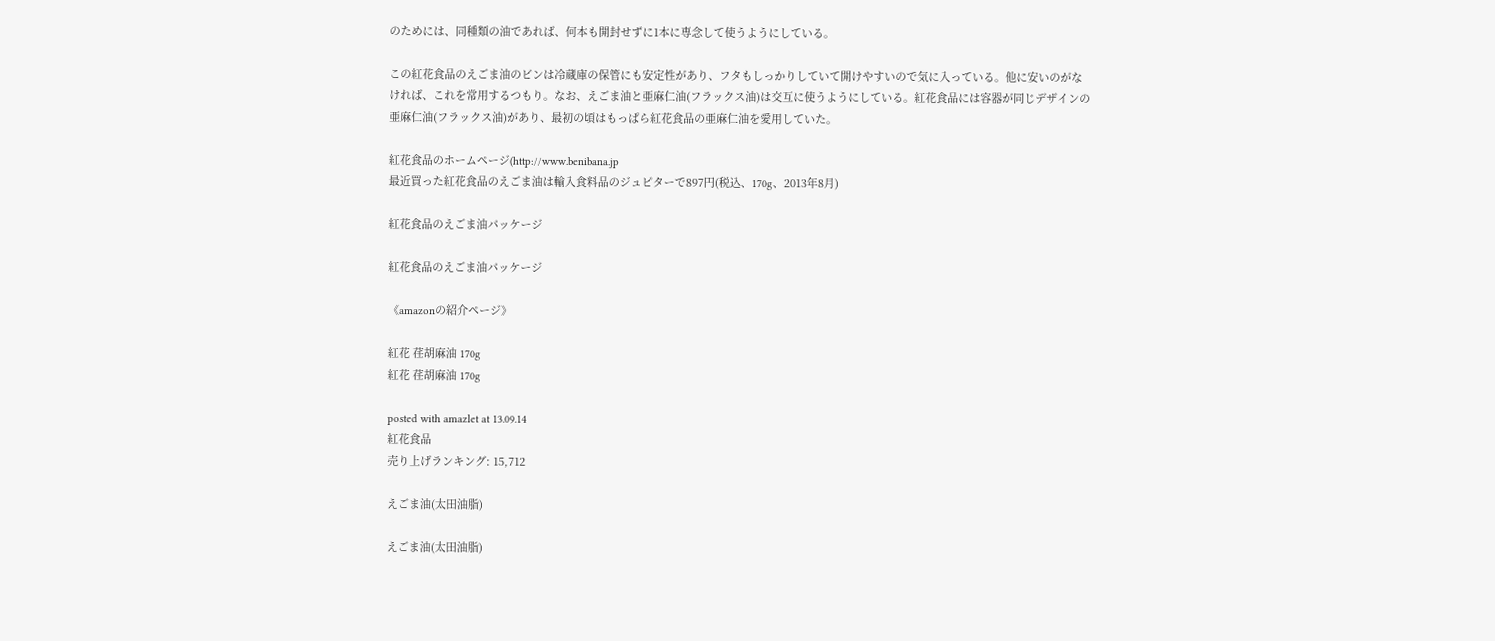のためには、同種類の油であれば、何本も開封せずに1本に専念して使うようにしている。

この紅花食品のえごま油のビンは冷蔵庫の保管にも安定性があり、フタもしっかりしていて開けやすいので気に入っている。他に安いのがなければ、これを常用するつもり。なお、えごま油と亜麻仁油(フラックス油)は交互に使うようにしている。紅花食品には容器が同じデザインの亜麻仁油(フラックス油)があり、最初の頃はもっぱら紅花食品の亜麻仁油を愛用していた。

紅花食品のホームページ(http://www.benibana.jp
最近買った紅花食品のえごま油は輸入食料品のジュピターで897円(税込、170g、2013年8月)

紅花食品のえごま油パッケージ

紅花食品のえごま油パッケージ

《amazonの紹介ページ》

紅花 荏胡麻油 170g
紅花 荏胡麻油 170g

posted with amazlet at 13.09.14
紅花食品
売り上げランキング: 15,712

えごま油(太田油脂)

えごま油(太田油脂)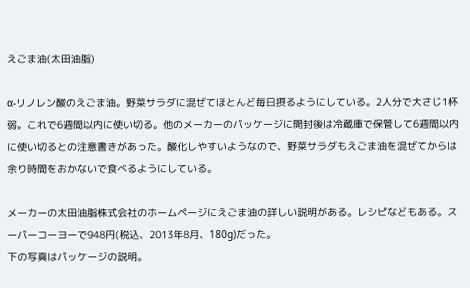えごま油(太田油脂)

α-リノレン酸のえごま油。野菜サラダに混ぜてほとんど毎日摂るようにしている。2人分で大さじ1杯弱。これで6週間以内に使い切る。他のメーカーのパッケージに開封後は冷蔵庫で保管して6週間以内に使い切るとの注意書きがあった。酸化しやすいようなので、野菜サラダもえごま油を混ぜてからは余り時間をおかないで食べるようにしている。

メーカーの太田油脂株式会社のホームページにえごま油の詳しい説明がある。レシピなどもある。スーパーコーヨーで948円(税込、2013年8月、180g)だった。
下の写真はパッケージの説明。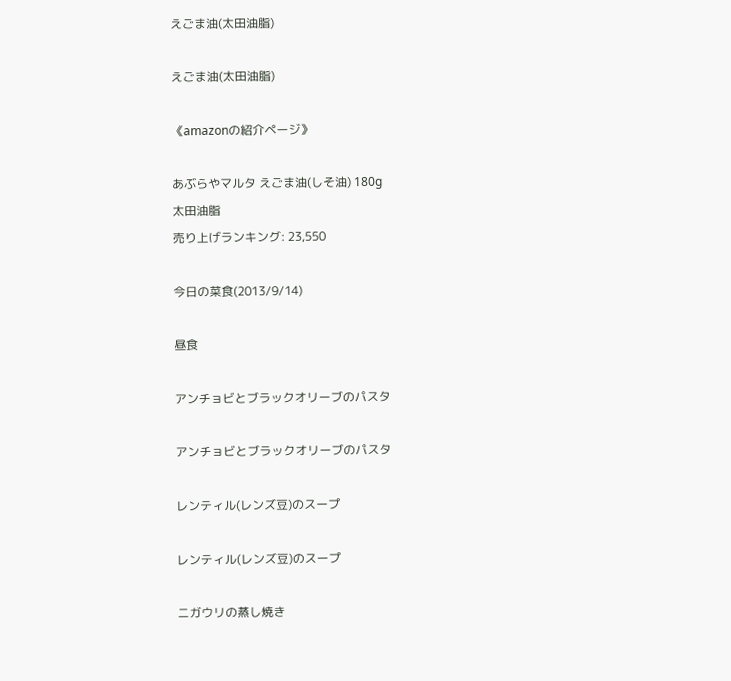えごま油(太田油脂)

えごま油(太田油脂)

《amazonの紹介ページ》

あぶらやマルタ えごま油(しそ油) 180g
太田油脂
売り上げランキング: 23,550

今日の菜食(2013/9/14)

昼食

アンチョビとブラックオリーブのパスタ

アンチョビとブラックオリーブのパスタ

レンティル(レンズ豆)のスープ

レンティル(レンズ豆)のスープ

ニガウリの蒸し焼き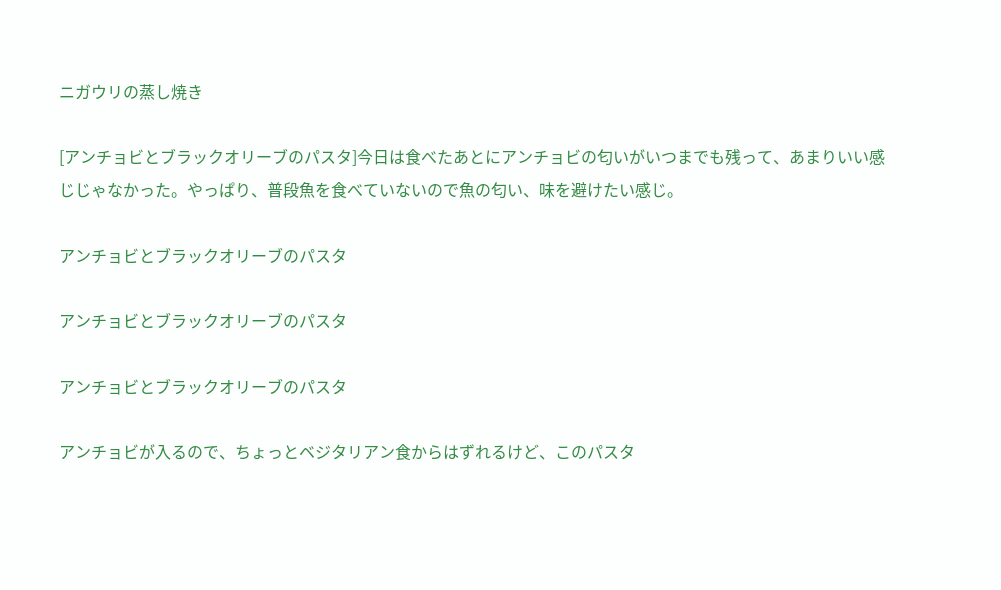ニガウリの蒸し焼き

[アンチョビとブラックオリーブのパスタ]今日は食べたあとにアンチョビの匂いがいつまでも残って、あまりいい感じじゃなかった。やっぱり、普段魚を食べていないので魚の匂い、味を避けたい感じ。

アンチョビとブラックオリーブのパスタ

アンチョビとブラックオリーブのパスタ

アンチョビとブラックオリーブのパスタ

アンチョビが入るので、ちょっとベジタリアン食からはずれるけど、このパスタ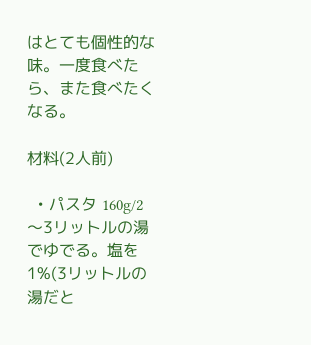はとても個性的な味。一度食べたら、また食べたくなる。

材料(2人前)

  • パスタ 160g/2〜3リットルの湯でゆでる。塩を1%(3リットルの湯だと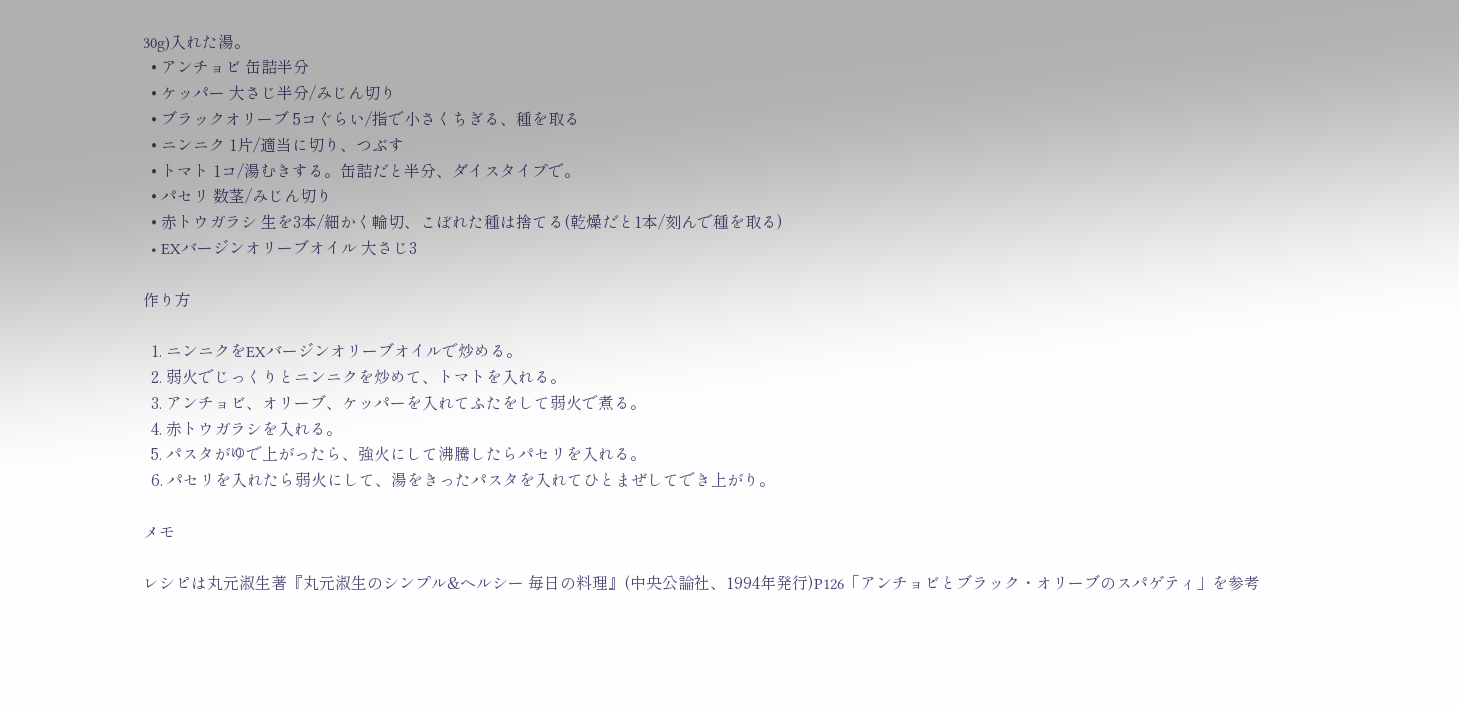30g)入れた湯。
  • アンチョビ 缶詰半分
  • ケッパー 大さじ半分/みじん切り
  • ブラックオリーブ 5コぐらい/指で小さくちぎる、種を取る
  • ニンニク 1片/適当に切り、つぶす
  • トマト 1コ/湯むきする。缶詰だと半分、ダイスタイプで。
  • パセリ 数茎/みじん切り
  • 赤トウガラシ 生を3本/細かく輪切、こぼれた種は捨てる(乾燥だと1本/刻んで種を取る)
  • EXバージンオリーブオイル 大さじ3

作り方

  1. ニンニクをEXバージンオリーブオイルで炒める。
  2. 弱火でじっくりとニンニクを炒めて、トマトを入れる。
  3. アンチョビ、オリーブ、ケッパーを入れてふたをして弱火で煮る。
  4. 赤トウガラシを入れる。
  5. パスタがゆで上がったら、強火にして沸騰したらパセリを入れる。
  6. パセリを入れたら弱火にして、湯をきったパスタを入れてひとまぜしてでき上がり。

メモ

レシピは丸元淑生著『丸元淑生のシンプル&ヘルシー 毎日の料理』(中央公論社、1994年発行)P126「アンチョビとブラック・オリーブのスパゲティ」を参考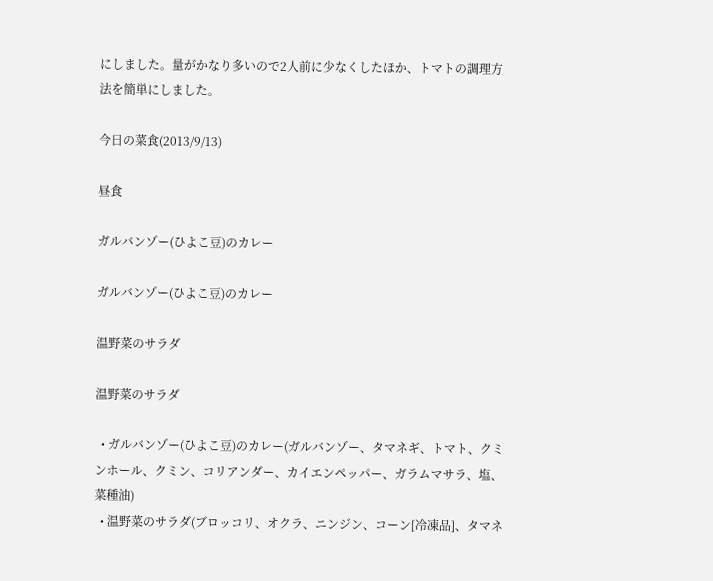にしました。量がかなり多いので2人前に少なくしたほか、トマトの調理方法を簡単にしました。

今日の菜食(2013/9/13)

昼食

ガルバンゾー(ひよこ豆)のカレー

ガルバンゾー(ひよこ豆)のカレー

温野菜のサラダ

温野菜のサラダ

  • ガルバンゾー(ひよこ豆)のカレー(ガルバンゾー、タマネギ、トマト、クミンホール、クミン、コリアンダー、カイエンペッパー、ガラムマサラ、塩、菜種油)
  • 温野菜のサラダ(ブロッコリ、オクラ、ニンジン、コーン[冷凍品]、タマネ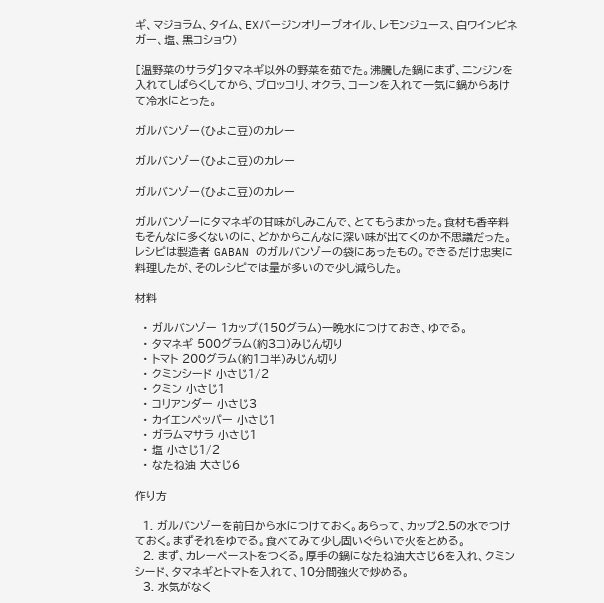ギ、マジョラム、タイム、EXバージンオリーブオイル、レモンジュース、白ワインビネガー、塩、黒コショウ)

[温野菜のサラダ]タマネギ以外の野菜を茹でた。沸騰した鍋にまず、ニンジンを入れてしばらくしてから、ブロッコリ、オクラ、コーンを入れて一気に鍋からあけて冷水にとった。

ガルバンゾー(ひよこ豆)のカレー

ガルバンゾー(ひよこ豆)のカレー

ガルバンゾー(ひよこ豆)のカレー

ガルバンゾーにタマネギの甘味がしみこんで、とてもうまかった。食材も香辛料もそんなに多くないのに、どかからこんなに深い味が出てくのか不思議だった。レシピは製造者 GABAN のガルバンゾーの袋にあったもの。できるだけ忠実に料理したが、そのレシピでは量が多いので少し減らした。

材料

  • ガルバンゾー 1カップ(150グラム)一晩水につけておき、ゆでる。
  • タマネギ 500グラム(約3コ)みじん切り
  • トマト 200グラム(約1コ半)みじん切り
  • クミンシード 小さじ1/2
  • クミン 小さじ1
  • コリアンダー 小さじ3
  • カイエンペッパー 小さじ1
  • ガラムマサラ 小さじ1
  • 塩 小さじ1/2
  • なたね油 大さじ6

作り方

  1. ガルバンゾーを前日から水につけておく。あらって、カップ2.5の水でつけておく。まずそれをゆでる。食べてみて少し固いぐらいで火をとめる。
  2. まず、カレーペーストをつくる。厚手の鍋になたね油大さじ6を入れ、クミンシード、タマネギとトマトを入れて、10分間強火で炒める。
  3. 水気がなく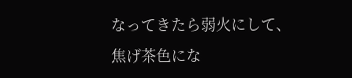なってきたら弱火にして、焦げ茶色にな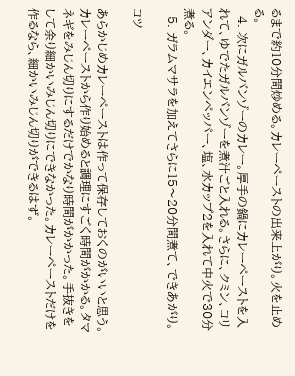るまで約10分間炒める。カレーペーストの出来上がり。火を止める。
  4. 次にガルバンゾーのカレー。厚手の鍋にカレーペーストを入れて、ゆでたガルバンゾーを煮汁ごと入れる。さらに、クミン、コリアンダー、カイエンペッパー、塩、水カップ2を入れて中火で30分煮る。
  5. ガラムマサラを加えてさらに15〜20分間煮て、できあがり。

コツ

あらかじめカレーペーストは作って保存しておくのがいいと思う。カレーペーストから作り始めると調理にすごく時間がかかる。タマネギをみじん切りにするだけでかなり時間がかかった。手抜きをして余り細かいみじん切りにできなかった。カレーペーストだけを作るなら、細かいみじん切りができるはず。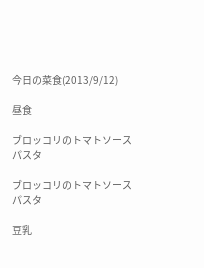今日の菜食(2013/9/12)

昼食

ブロッコリのトマトソースパスタ

ブロッコリのトマトソースパスタ

豆乳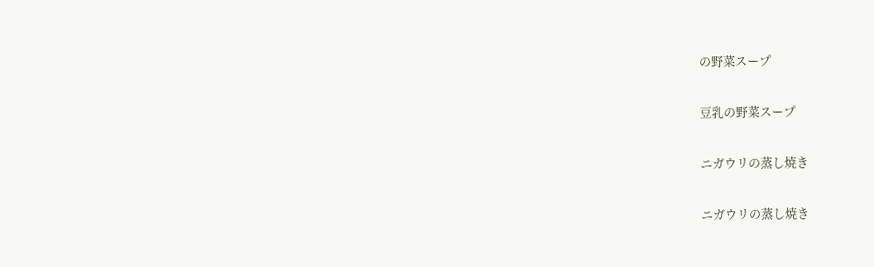の野菜スープ

豆乳の野菜スープ

ニガウリの蒸し焼き

ニガウリの蒸し焼き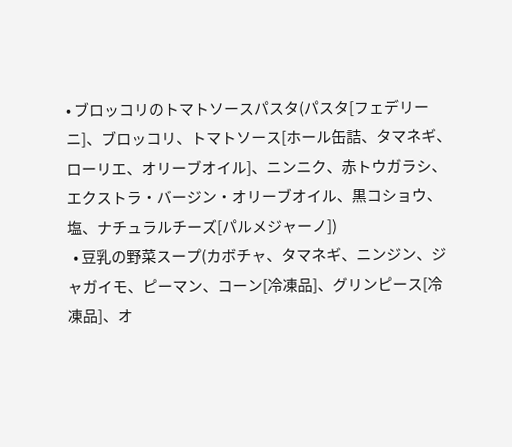• ブロッコリのトマトソースパスタ(パスタ[フェデリーニ]、ブロッコリ、トマトソース[ホール缶詰、タマネギ、ローリエ、オリーブオイル]、ニンニク、赤トウガラシ、エクストラ・バージン・オリーブオイル、黒コショウ、塩、ナチュラルチーズ[パルメジャーノ])
  • 豆乳の野菜スープ(カボチャ、タマネギ、ニンジン、ジャガイモ、ピーマン、コーン[冷凍品]、グリンピース[冷凍品]、オ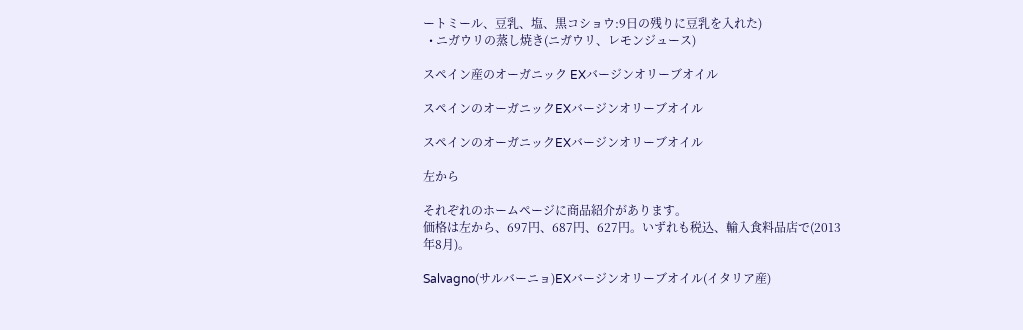ートミール、豆乳、塩、黒コショウ:9日の残りに豆乳を入れた)
  • ニガウリの蒸し焼き(ニガウリ、レモンジュース)

スペイン産のオーガニック EXバージンオリーブオイル

スペインのオーガニックEXバージンオリーブオイル

スペインのオーガニックEXバージンオリーブオイル

左から

それぞれのホームページに商品紹介があります。
価格は左から、697円、687円、627円。いずれも税込、輸入食料品店で(2013年8月)。

Salvagno(サルバーニョ)EXバージンオリーブオイル(イタリア産)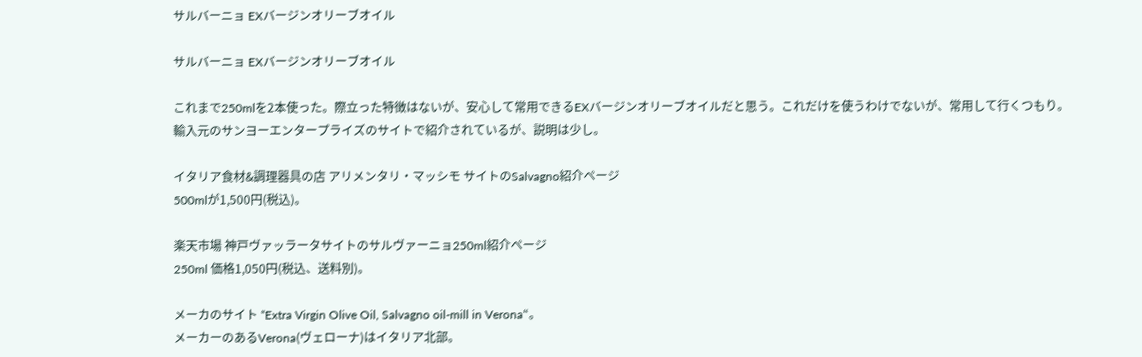サルバーニョ EXバージンオリーブオイル

サルバーニョ EXバージンオリーブオイル

これまで250mlを2本使った。際立った特徴はないが、安心して常用できるEXバージンオリーブオイルだと思う。これだけを使うわけでないが、常用して行くつもり。
輸入元のサンヨーエンタープライズのサイトで紹介されているが、説明は少し。

イタリア食材&調理器具の店 アリメンタリ・マッシモ サイトのSalvagno紹介ページ
500mlが1,500円(税込)。

楽天市場 神戸ヴァッラータサイトのサルヴァーニョ250ml紹介ページ
250ml 価格1,050円(税込、送料別)。

メーカのサイト “Extra Virgin Olive Oil, Salvagno oil-mill in Verona“。
メーカーのあるVerona(ヴェローナ)はイタリア北部。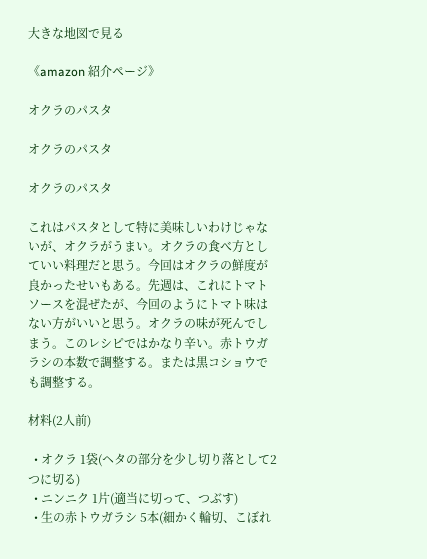大きな地図で見る

《amazon 紹介ページ》

オクラのパスタ

オクラのパスタ

オクラのパスタ

これはパスタとして特に美味しいわけじゃないが、オクラがうまい。オクラの食べ方としていい料理だと思う。今回はオクラの鮮度が良かったせいもある。先週は、これにトマトソースを混ぜたが、今回のようにトマト味はない方がいいと思う。オクラの味が死んでしまう。このレシピではかなり辛い。赤トウガラシの本数で調整する。または黒コショウでも調整する。

材料(2人前)

  • オクラ 1袋(ヘタの部分を少し切り落として2つに切る)
  • ニンニク 1片(適当に切って、つぶす)
  • 生の赤トウガラシ 5本(細かく輪切、こぼれ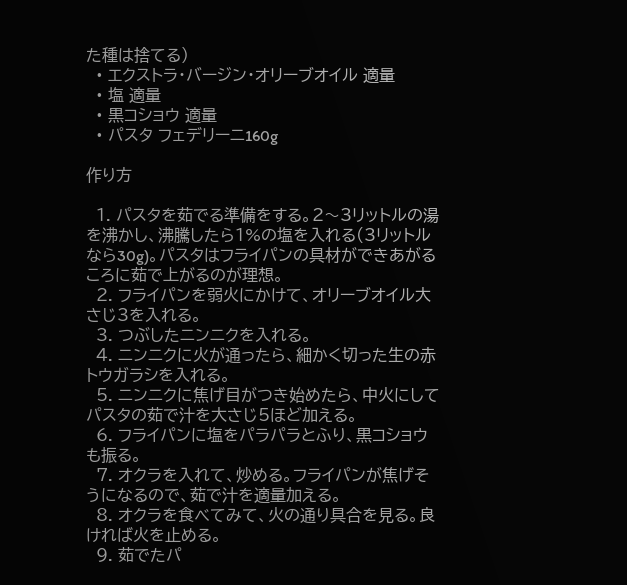た種は捨てる)
  • エクストラ・バージン・オリーブオイル 適量
  • 塩 適量
  • 黒コショウ 適量
  • パスタ フェデリーニ160g

作り方

  1. パスタを茹でる準備をする。2〜3リットルの湯を沸かし、沸騰したら1%の塩を入れる(3リットルなら30g)。パスタはフライパンの具材ができあがるころに茹で上がるのが理想。
  2. フライパンを弱火にかけて、オリーブオイル大さじ3を入れる。
  3. つぶしたニンニクを入れる。
  4. ニンニクに火が通ったら、細かく切った生の赤トウガラシを入れる。
  5. ニンニクに焦げ目がつき始めたら、中火にしてパスタの茹で汁を大さじ5ほど加える。
  6. フライパンに塩をパラパラとふり、黒コショウも振る。
  7. オクラを入れて、炒める。フライパンが焦げそうになるので、茹で汁を適量加える。
  8. オクラを食べてみて、火の通り具合を見る。良ければ火を止める。
  9. 茹でたパ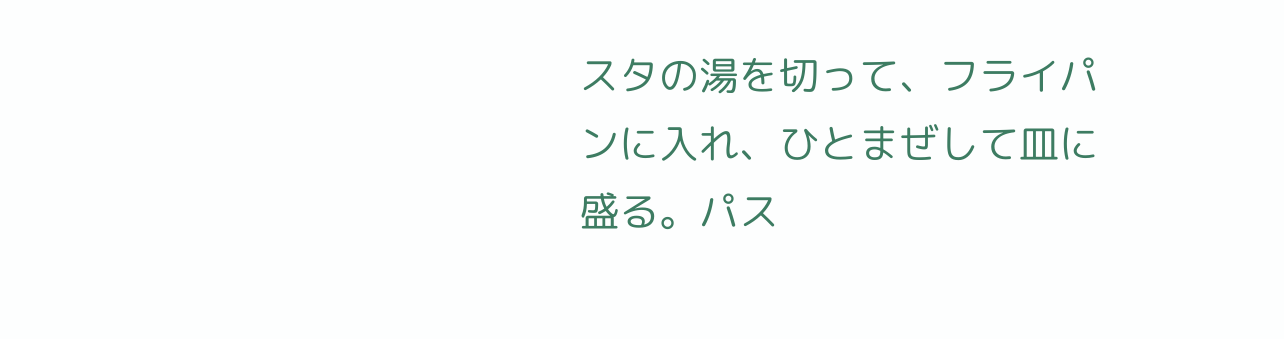スタの湯を切って、フライパンに入れ、ひとまぜして皿に盛る。パス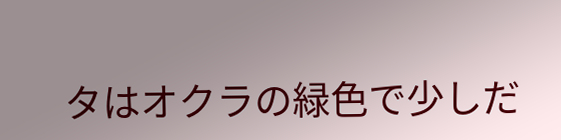タはオクラの緑色で少しだ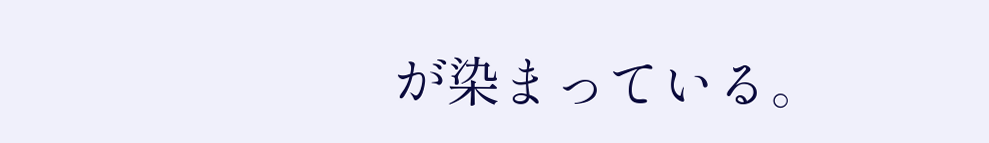が染まっている。